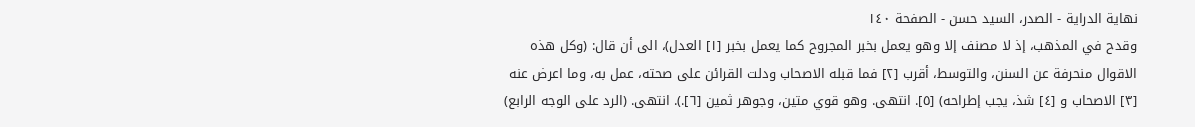نهاية الدراية - الصدر، السيد حسن - الصفحة ١٤٠
وقدح في المذهب، إذ لا مصنف إلا وهو يعمل بخبر المجروح كما يعمل بخبر [١] العدل)، الى أن قال: (وكل هذه الاقوال منحرفة عن السنن، والتوسط، أقرب [٢] فما قبله الاصحاب ودلت القرائن على صحته، عمل به، وما اعرض عنه [٣] الاصحاب و [٤] شذ، يجب إطراحه) [٥]. انتهى. وهو قوي متين، وجوهر ثمين [٦].). انتهى. (الرد على الوجه الرابع)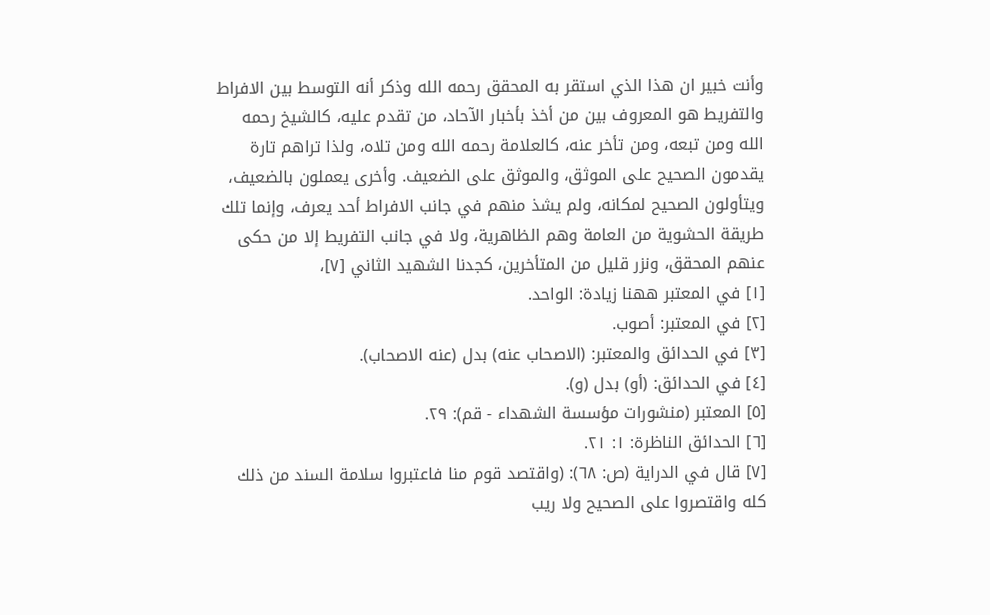وأنت خبير ان هذا الذي استقر به المحقق رحمه الله وذكر أنه التوسط بين الافراط والتفريط هو المعروف بين من أخذ بأخبار الآحاد، من تقدم عليه، كالشيخ رحمه الله ومن تبعه، ومن تأخر عنه، كالعلامة رحمه الله ومن تلاه، ولذا تراهم تارة يقدمون الصحيح على الموثق، والموثق على الضعيف. وأخرى يعملون بالضعيف، ويتأولون الصحيح لمكانه، ولم يشذ منهم في جانب الافراط أحد يعرف، وإنما تلك طريقة الحشوية من العامة وهم الظاهرية، ولا في جانب التفريط إلا من حكى عنهم المحقق، ونزر قليل من المتأخرين، كجدنا الشهيد الثاني [٧]،
[١] في المعتبر ههنا زيادة: الواحد.
[٢] في المعتبر: أصوب.
[٣] في الحدائق والمعتبر: (الاصحاب عنه) بدل (عنه الاصحاب).
[٤] في الحدائق: (أو) بدل (و).
[٥] المعتبر (منشورات مؤسسة الشهداء - قم): ٢٩.
[٦] الحدائق الناظرة: ١: ٢١.
[٧] قال في الدراية (ص: ٦٨): (واقتصد قوم منا فاعتبروا سلامة السند من ذلك كله واقتصروا على الصحيح ولا ريب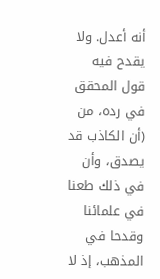أنه أعدل. ولا يقدح فيه قول المحقق في رده، من (أن الكاذب قد يصدق، وأن في ذلك طعنا في علمائنا وقدحا في المذهب، إذ لا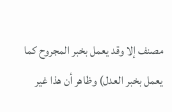مصنف إلا وقد يعمل بخبر المجروح كما يعمل بخبر العدل) وظاهر أن هذا غير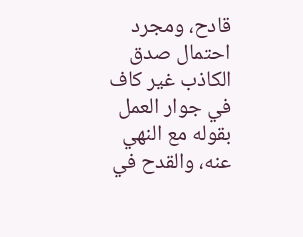قادح، ومجرد احتمال صدق الكاذب غير كاف في جوار العمل بقوله مع النهي عنه، والقدح في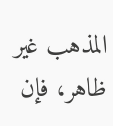المذهب غير ظاهر، فإن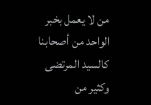من لا يعمل بخبر الواحد من أصحابنا كالسيد المرتضى وكثير من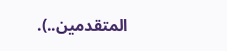المتقدمين..).